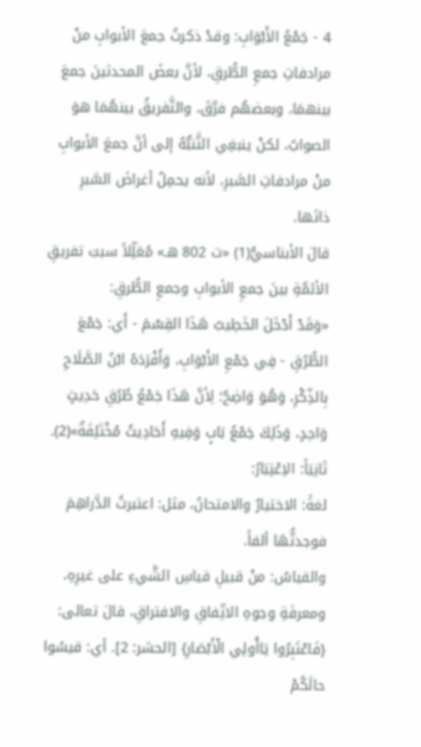4 - جَمْعُ الأَبْوَابِ: وقدْ ذكرتُ جمعَ الأبوابِ منْ مرادفاتِ جمعِ الطُّرقِ، لأنَّ بعضَ المحدثينَ جمعَ بينهمَا، وبعضهُم فرَّقَ، والتَّفريقُ بينهُمَا هوَ الصوابُ، لكنْ ينبغِي التَّنبُّهُ إلى أنَّ جمعَ الأبوابِ منْ مرادفاتِ السَّبرِ، لأنه يحمِلُ أغراضَ السَّبرِ ذاتَها.
قالَ الأبناسيُّ(1) «ت 802 هـ» مُعَلِّلاً سببَ تفريقِ الأئمَّةِ بينَ جمعِ الأبوابِ وجمعِ الطُّرقِ:
«وَقَدْ أَدْخَلَ الخَطِيبُ هَذَا القِسْمَ - أَي: جَمْعَ الطُّرُقِ - فِي جَمْعِ الأَبْوَابِ، وَأَفْرَدَهُ ابْنُ الصَّلَاحِ بِالذِّكْرِ، وَهُوَ وَاضِحٌ؛ لِأنَّ هَذَا جَمْعُ طُرُقِ حَدِيثٍ وَاحِدٍ، وَذَلِكَ جَمْعُ بَابٍ وَفِيهِ أَحَادِيثُ مُخْتَلِفَةٌ»(2).
ثَانِيَاً: الاِعْتِبَارُ:
لغةً: الاختيارُ والامتحانُ، مثل: اعتبرتُ الدَّراهِمَ فوجدتُّهَا ألفاً.
والقياسُ: منْ قبيلِ قياسِ الشَّيءِ على غيرِهِ، ومعرفَةِ وجوهِ الاتِّفاقِ والافتراقِ، قالَ تعالى: {فَاعْتَبِرُوا يَاأُولِي الْأَبْصَارِ} [الحشر: 2]. أي: قيسُوا حالَكُمْ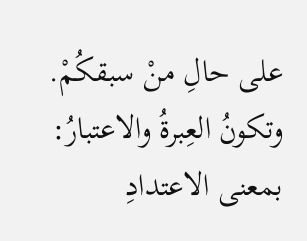على حالِ منْ سبقكُمْ.
وتكونُ العِبرةُ والاعتبارُ: بمعنى الاعتدادِ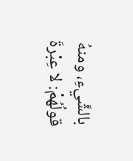بالشَّيءِ، ومنهُ قولُهُمْ: لا عِبْرةَ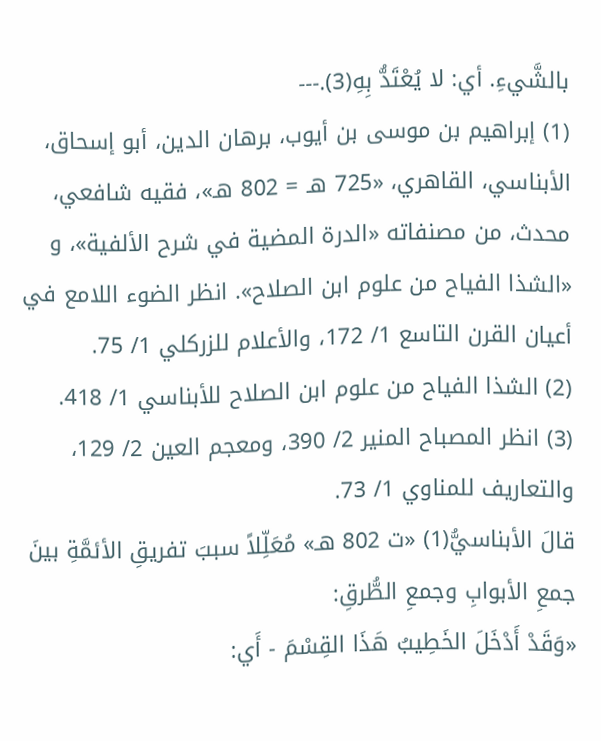بالشَّيءِ. أي: لا يُعْتَدُّ بِهِ(3).---
(1) إبراهيم بن موسى بن أيوب، برهان الدين، أبو إسحاق، الأبناسي، القاهري، «725 هـ = 802 هـ»، فقيه شافعي، محدث، من مصنفاته «الدرة المضية في شرح الألفية»، و «الشذا الفياح من علوم ابن الصلاح». انظر الضوء اللامع في أعيان القرن التاسع 1/ 172، والأعلام للزركلي 1/ 75.
(2) الشذا الفياح من علوم ابن الصلاح للأبناسي 1/ 418.
(3) انظر المصباح المنير 2/ 390، ومعجم العين 2/ 129، والتعاريف للمناوي 1/ 73.
قالَ الأبناسيُّ(1) «ت 802 هـ» مُعَلِّلاً سببَ تفريقِ الأئمَّةِ بينَ جمعِ الأبوابِ وجمعِ الطُّرقِ:
«وَقَدْ أَدْخَلَ الخَطِيبُ هَذَا القِسْمَ - أَي: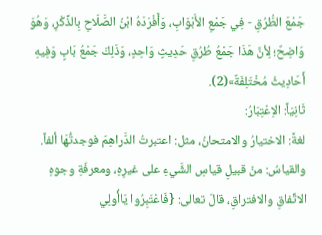جَمْعَ الطُّرُقِ - فِي جَمْعِ الأَبْوَابِ، وَأَفْرَدَهُ ابْنُ الصَّلَاحِ بِالذِّكْرِ، وَهُوَ وَاضِحٌ؛ لِأنَّ هَذَا جَمْعُ طُرُقِ حَدِيثٍ وَاحِدٍ، وَذَلِكَ جَمْعُ بَابٍ وَفِيهِ أَحَادِيثُ مُخْتَلِفَةٌ»(2).
ثَانِيَاً: الاِعْتِبَارُ:
لغةً: الاختيارُ والامتحانُ، مثل: اعتبرتُ الدَّراهِمَ فوجدتُّهَا ألفاً.
والقياسُ: منْ قبيلِ قياسِ الشَّيءِ على غيرِهِ، ومعرفَةِ وجوهِ الاتِّفاقِ والافتراقِ، قالَ تعالى: {فَاعْتَبِرُوا يَاأُولِي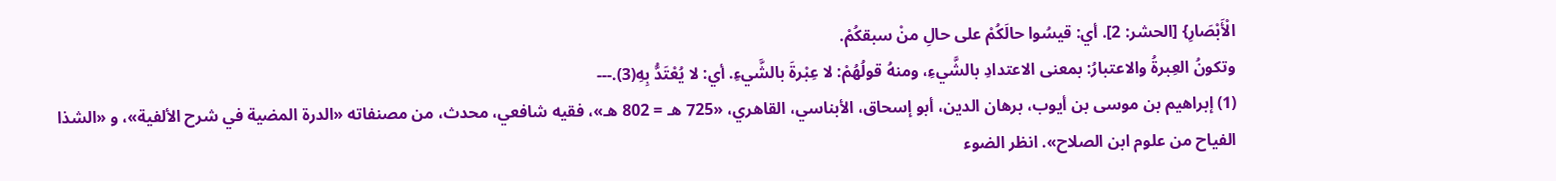الْأَبْصَارِ} [الحشر: 2]. أي: قيسُوا حالَكُمْ على حالِ منْ سبقكُمْ.
وتكونُ العِبرةُ والاعتبارُ: بمعنى الاعتدادِ بالشَّيءِ، ومنهُ قولُهُمْ: لا عِبْرةَ بالشَّيءِ. أي: لا يُعْتَدُّ بِهِ(3).---
(1) إبراهيم بن موسى بن أيوب، برهان الدين، أبو إسحاق، الأبناسي، القاهري، «725 هـ = 802 هـ»، فقيه شافعي، محدث، من مصنفاته «الدرة المضية في شرح الألفية»، و «الشذا الفياح من علوم ابن الصلاح». انظر الضوء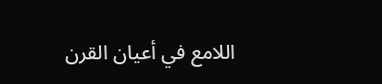اللامع في أعيان القرن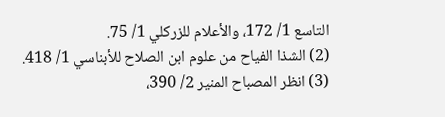التاسع 1/ 172، والأعلام للزركلي 1/ 75.
(2) الشذا الفياح من علوم ابن الصلاح للأبناسي 1/ 418.
(3) انظر المصباح المنير 2/ 390،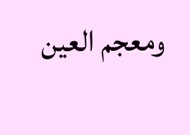ومعجم العين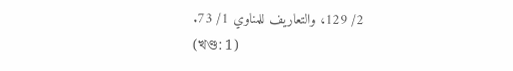2/ 129، والتعاريف للمناوي 1/ 73.
(খণ্ড: 1)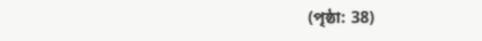(পৃষ্ঠা: 38)